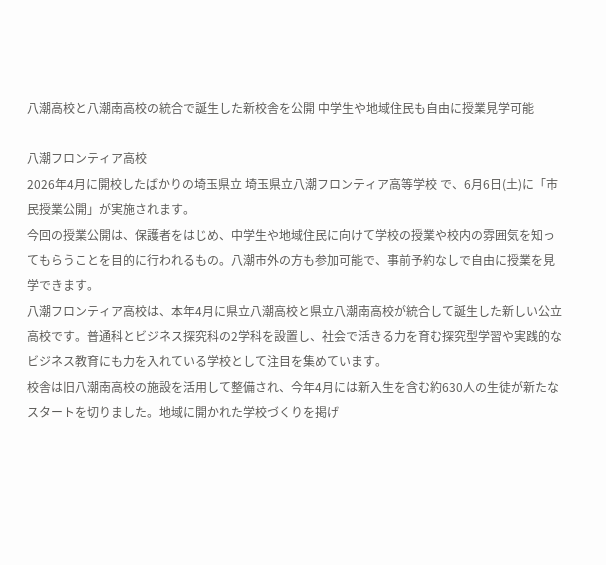八潮高校と八潮南高校の統合で誕生した新校舎を公開 中学生や地域住民も自由に授業見学可能

八潮フロンティア高校
2026年4月に開校したばかりの埼玉県立 埼玉県立八潮フロンティア高等学校 で、6月6日(土)に「市民授業公開」が実施されます。
今回の授業公開は、保護者をはじめ、中学生や地域住民に向けて学校の授業や校内の雰囲気を知ってもらうことを目的に行われるもの。八潮市外の方も参加可能で、事前予約なしで自由に授業を見学できます。
八潮フロンティア高校は、本年4月に県立八潮高校と県立八潮南高校が統合して誕生した新しい公立高校です。普通科とビジネス探究科の2学科を設置し、社会で活きる力を育む探究型学習や実践的なビジネス教育にも力を入れている学校として注目を集めています。
校舎は旧八潮南高校の施設を活用して整備され、今年4月には新入生を含む約630人の生徒が新たなスタートを切りました。地域に開かれた学校づくりを掲げ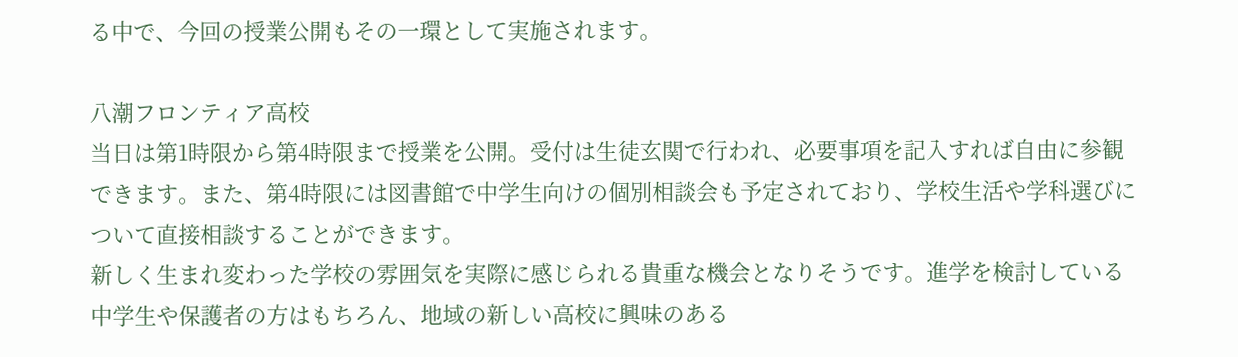る中で、今回の授業公開もその一環として実施されます。

八潮フロンティア高校
当日は第1時限から第4時限まで授業を公開。受付は生徒玄関で行われ、必要事項を記入すれば自由に参観できます。また、第4時限には図書館で中学生向けの個別相談会も予定されており、学校生活や学科選びについて直接相談することができます。
新しく生まれ変わった学校の雰囲気を実際に感じられる貴重な機会となりそうです。進学を検討している中学生や保護者の方はもちろん、地域の新しい高校に興味のある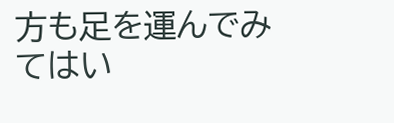方も足を運んでみてはい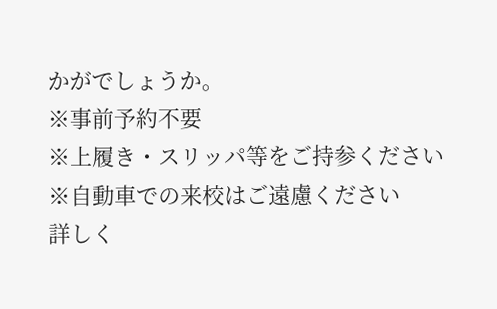かがでしょうか。
※事前予約不要
※上履き・スリッパ等をご持参ください
※自動車での来校はご遠慮ください
詳しく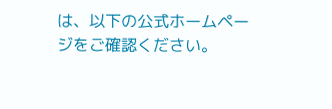は、以下の公式ホームページをご確認ください。